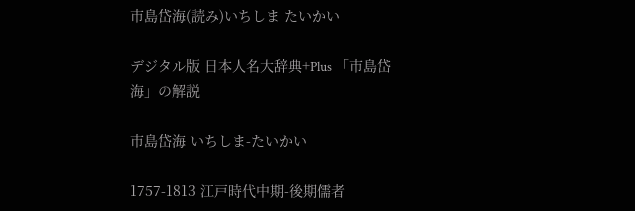市島岱海(読み)いちしま たいかい

デジタル版 日本人名大辞典+Plus 「市島岱海」の解説

市島岱海 いちしま-たいかい

1757-1813 江戸時代中期-後期儒者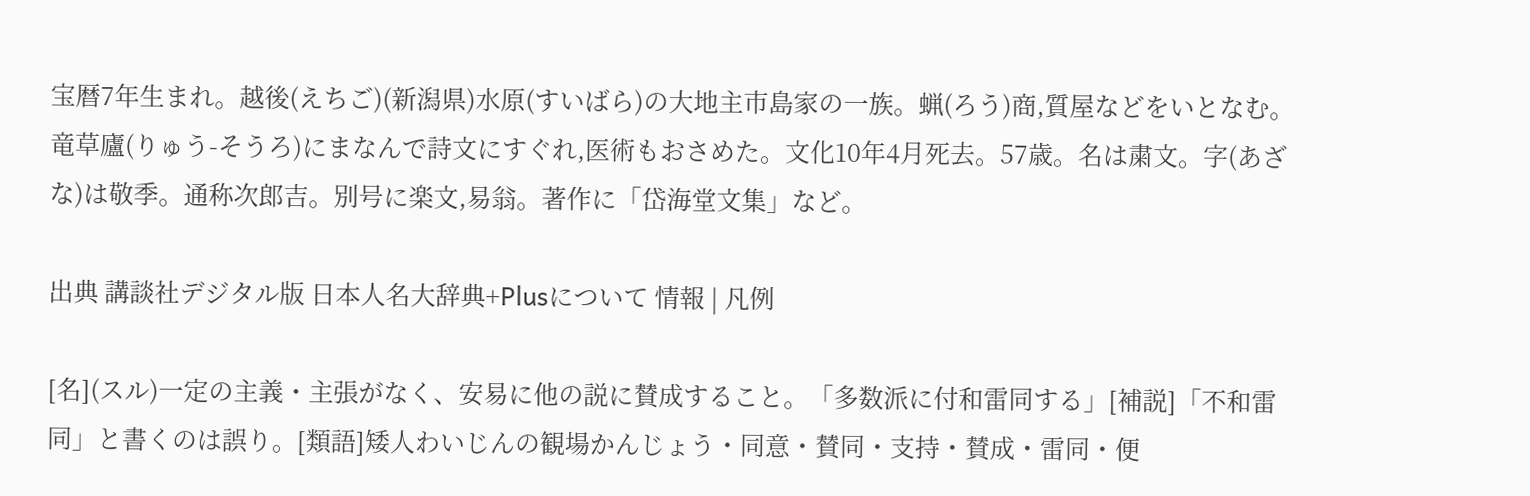宝暦7年生まれ。越後(えちご)(新潟県)水原(すいばら)の大地主市島家の一族。蝋(ろう)商,質屋などをいとなむ。竜草廬(りゅう-そうろ)にまなんで詩文にすぐれ,医術もおさめた。文化10年4月死去。57歳。名は粛文。字(あざな)は敬季。通称次郎吉。別号に楽文,易翁。著作に「岱海堂文集」など。

出典 講談社デジタル版 日本人名大辞典+Plusについて 情報 | 凡例

[名](スル)一定の主義・主張がなく、安易に他の説に賛成すること。「多数派に付和雷同する」[補説]「不和雷同」と書くのは誤り。[類語]矮人わいじんの観場かんじょう・同意・賛同・支持・賛成・雷同・便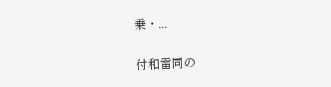乗・...

付和雷同の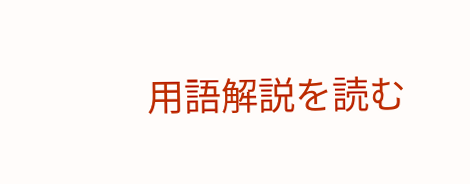用語解説を読む